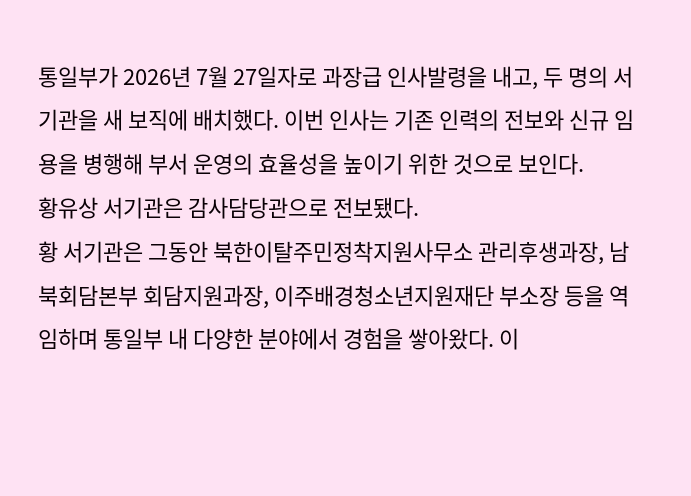통일부가 2026년 7월 27일자로 과장급 인사발령을 내고, 두 명의 서기관을 새 보직에 배치했다. 이번 인사는 기존 인력의 전보와 신규 임용을 병행해 부서 운영의 효율성을 높이기 위한 것으로 보인다.
황유상 서기관은 감사담당관으로 전보됐다.
황 서기관은 그동안 북한이탈주민정착지원사무소 관리후생과장, 남북회담본부 회담지원과장, 이주배경청소년지원재단 부소장 등을 역임하며 통일부 내 다양한 분야에서 경험을 쌓아왔다. 이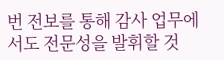번 전보를 통해 감사 업무에서도 전문성을 발휘할 것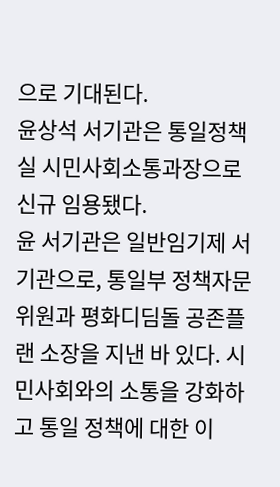으로 기대된다.
윤상석 서기관은 통일정책실 시민사회소통과장으로 신규 임용됐다.
윤 서기관은 일반임기제 서기관으로, 통일부 정책자문위원과 평화디딤돌 공존플랜 소장을 지낸 바 있다. 시민사회와의 소통을 강화하고 통일 정책에 대한 이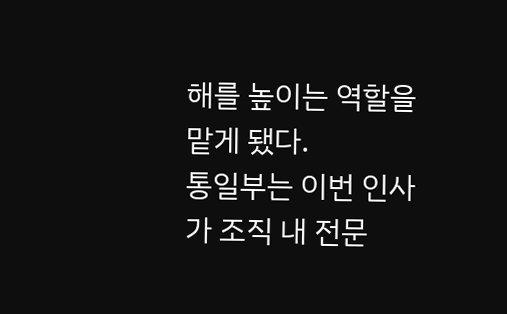해를 높이는 역할을 맡게 됐다.
통일부는 이번 인사가 조직 내 전문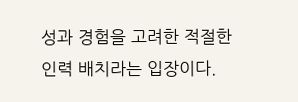성과 경험을 고려한 적절한 인력 배치라는 입장이다.